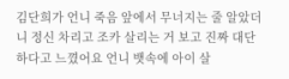김단희가 언니 죽음 앞에서 무너지는 줄 알았더니 정신 차리고 조카 살리는 거 보고 진짜 대단하다고 느꼈어요 언니 뱃속에 아이 살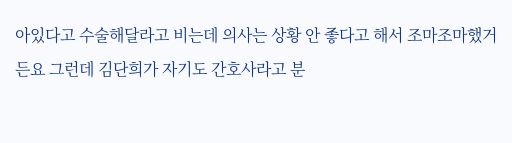아있다고 수술해달라고 비는데 의사는 상황 안 좋다고 해서 조마조마했거든요 그런데 김단희가 자기도 간호사라고 분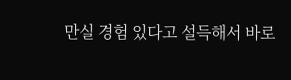만실 경험 있다고 설득해서 바로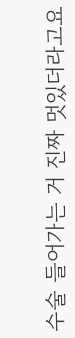수술 들어가는 거 진짜 멋있더라고요